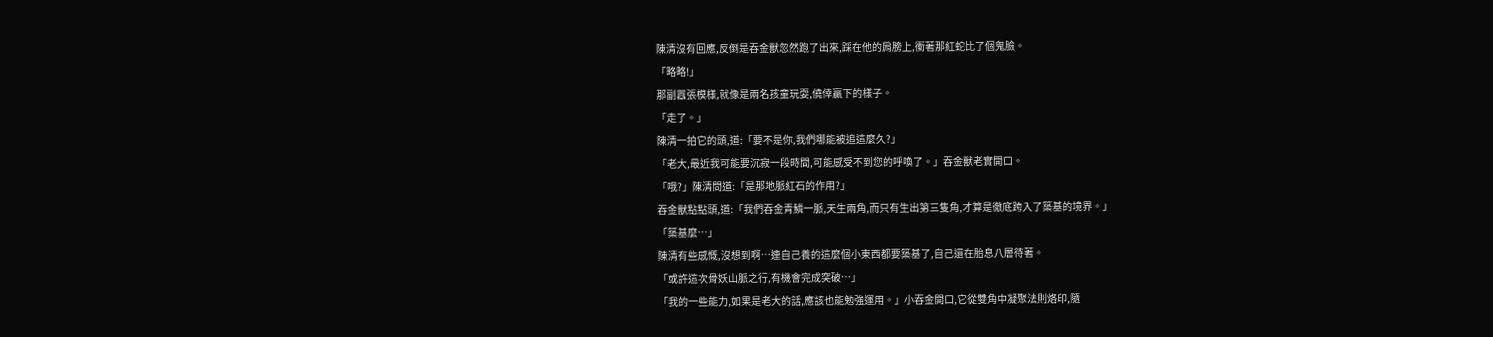陳清沒有回應,反倒是吞金獸忽然跑了出來,踩在他的肩膀上,衝著那紅蛇比了個鬼臉。
「略略!」
那副囂張模樣,就像是兩名孩童玩耍,僥倖贏下的樣子。
「走了。」
陳清一拍它的頭,道:「要不是你,我們哪能被追這麼久?」
「老大,最近我可能要沉寂一段時間,可能感受不到您的呼喚了。」吞金獸老實開口。
「哦?」陳清問道:「是那地脈紅石的作用?」
吞金獸點點頭,道:「我們吞金青鱗一脈,天生兩角,而只有生出第三隻角,才算是徹底跨入了築基的境界。」
「築基麼…」
陳清有些感慨,沒想到啊…連自己養的這麼個小東西都要築基了,自己還在胎息八層待著。
「或許這次骨妖山脈之行,有機會完成突破…」
「我的一些能力,如果是老大的話,應該也能勉強運用。」小吞金開口,它從雙角中凝聚法則烙印,隨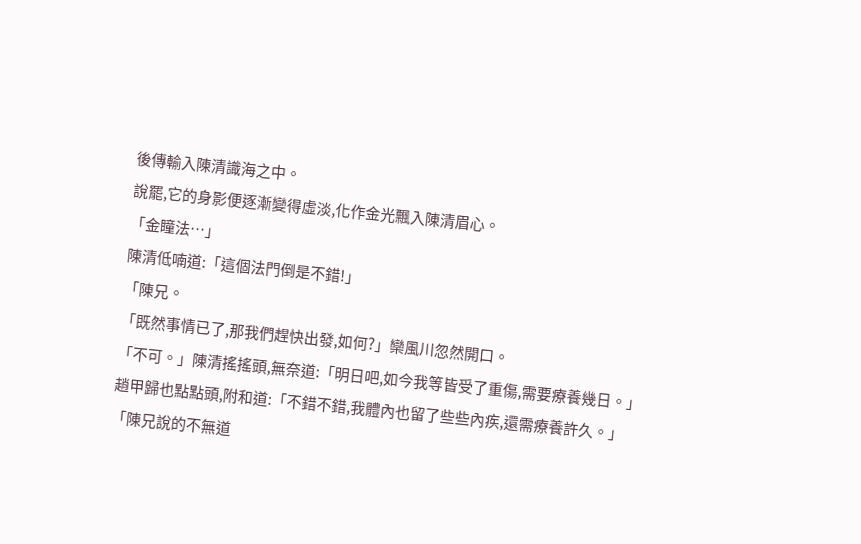後傳輸入陳清識海之中。
說罷,它的身影便逐漸變得虛淡,化作金光飄入陳清眉心。
「金瞳法…」
陳清低喃道:「這個法門倒是不錯!」
「陳兄。
「既然事情已了,那我們趕快出發,如何?」欒風川忽然開口。
「不可。」陳清搖搖頭,無奈道:「明日吧,如今我等皆受了重傷,需要療養幾日。」
趙甲歸也點點頭,附和道:「不錯不錯,我體內也留了些些內疾,還需療養許久。」
「陳兄說的不無道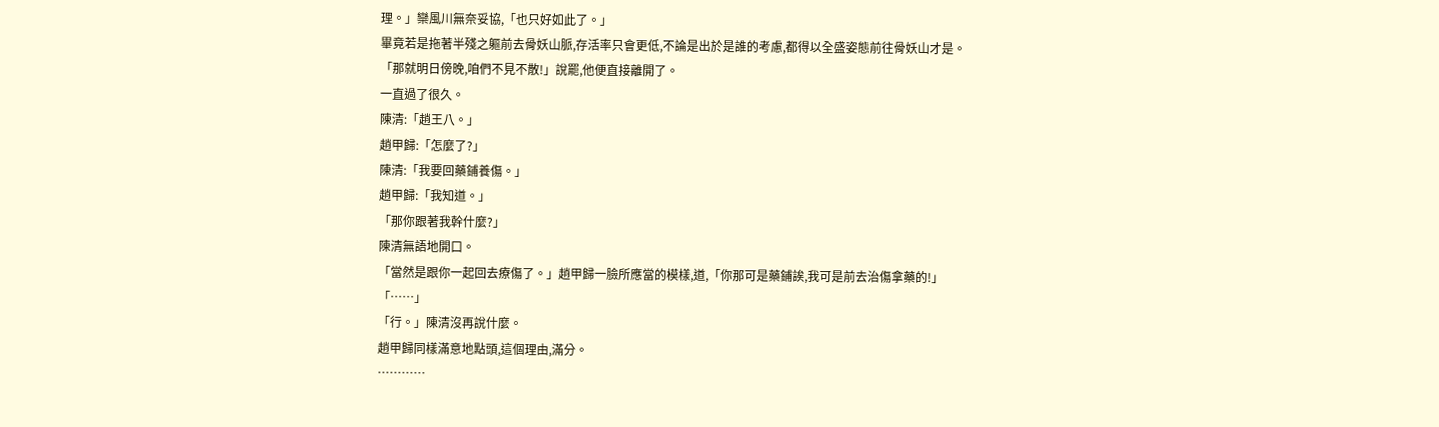理。」欒風川無奈妥協,「也只好如此了。」
畢竟若是拖著半殘之軀前去骨妖山脈,存活率只會更低,不論是出於是誰的考慮,都得以全盛姿態前往骨妖山才是。
「那就明日傍晚,咱們不見不散!」說罷,他便直接離開了。
一直過了很久。
陳清:「趙王八。」
趙甲歸:「怎麼了?」
陳清:「我要回藥鋪養傷。」
趙甲歸:「我知道。」
「那你跟著我幹什麼?」
陳清無語地開口。
「當然是跟你一起回去療傷了。」趙甲歸一臉所應當的模樣,道,「你那可是藥鋪誒,我可是前去治傷拿藥的!」
「……」
「行。」陳清沒再說什麼。
趙甲歸同樣滿意地點頭,這個理由,滿分。
…………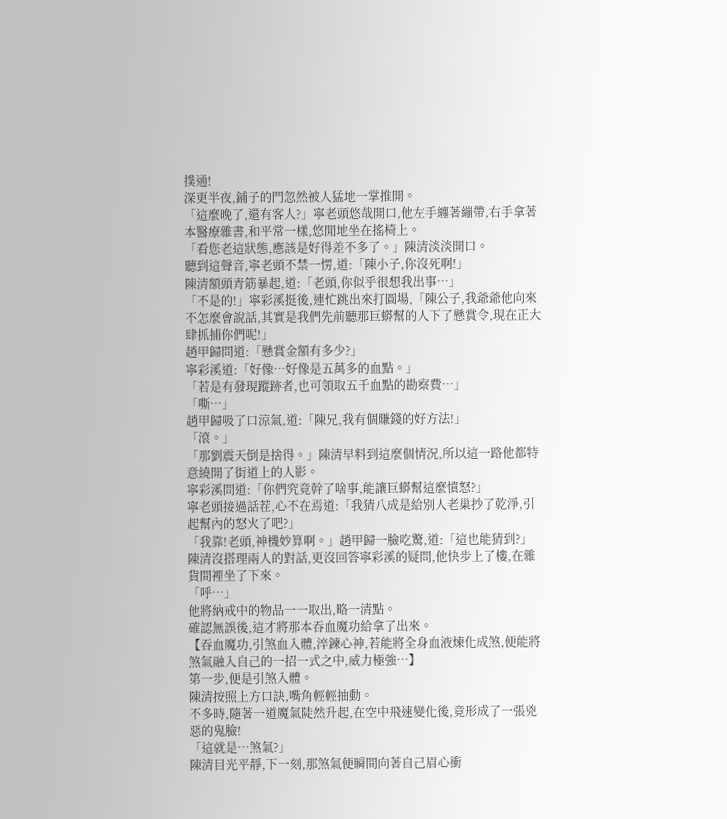撲通!
深更半夜,鋪子的門忽然被人猛地一掌推開。
「這麼晚了,還有客人?」寧老頭悠哉開口,他左手纏著繃帶,右手拿著本醫療雜書,和平常一樣,悠閒地坐在搖椅上。
「看您老這狀態,應該是好得差不多了。」陳清淡淡開口。
聽到這聲音,寧老頭不禁一愣,道:「陳小子,你沒死啊!」
陳清額頭青筋暴起,道:「老頭,你似乎很想我出事…」
「不是的!」寧彩溪挺後,連忙跳出來打圓場,「陳公子,我爺爺他向來不怎麼會說話,其實是我們先前聽那巨蟒幫的人下了懸賞令,現在正大肆抓捕你們呢!」
趙甲歸問道:「懸賞金額有多少?」
寧彩溪道:「好像…好像是五萬多的血點。」
「若是有發現蹤跡者,也可領取五千血點的勘察費…」
「嘶…」
趙甲歸吸了口涼氣,道:「陳兄,我有個賺錢的好方法!」
「滾。」
「那劉震天倒是捨得。」陳清早料到這麼個情況,所以這一路他都特意繞開了街道上的人影。
寧彩溪問道:「你們究竟幹了啥事,能讓巨蟒幫這麼憤怒?」
寧老頭接過話茬,心不在焉道:「我猜八成是給別人老巢抄了乾淨,引起幫內的怒火了吧?」
「我靠!老頭,神機妙算啊。」趙甲歸一臉吃驚,道:「這也能猜到?」
陳清沒搭理兩人的對話,更沒回答寧彩溪的疑問,他快步上了樓,在雜貨間裡坐了下來。
「呼…」
他將納戒中的物品一一取出,略一清點。
確認無誤後,這才將那本吞血魔功給拿了出來。
【吞血魔功,引煞血入體,淬鍊心神,若能將全身血液煉化成煞,便能將煞氣融入自己的一招一式之中,威力極強…】
第一步,便是引煞入體。
陳清按照上方口訣,嘴角輕輕抽動。
不多時,隨著一道魔氣陡然升起,在空中飛速變化後,竟形成了一張兇惡的鬼臉!
「這就是…煞氣?」
陳清目光平靜,下一刻,那煞氣便瞬間向著自己眉心衝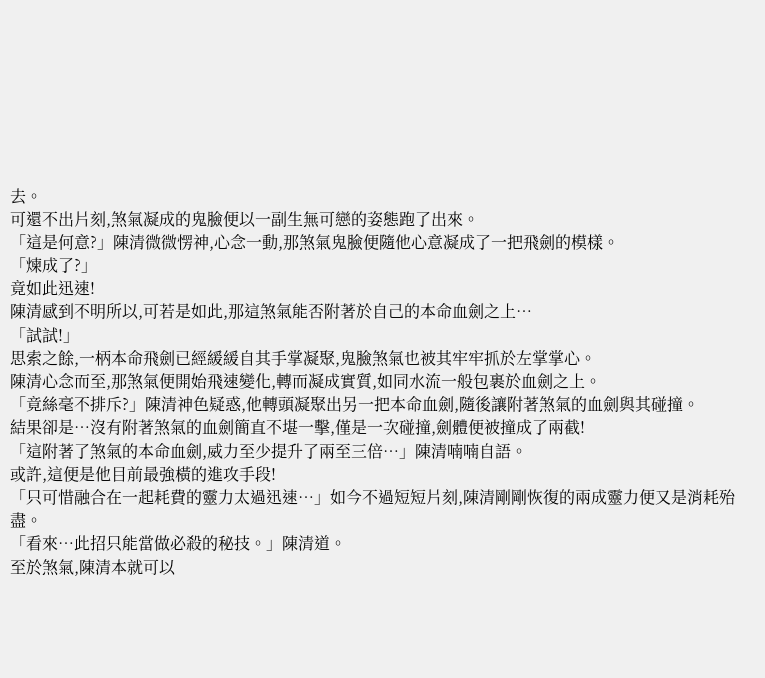去。
可還不出片刻,煞氣凝成的鬼臉便以一副生無可戀的姿態跑了出來。
「這是何意?」陳清微微愣神,心念一動,那煞氣鬼臉便隨他心意凝成了一把飛劍的模樣。
「煉成了?」
竟如此迅速!
陳清感到不明所以,可若是如此,那這煞氣能否附著於自己的本命血劍之上…
「試試!」
思索之餘,一柄本命飛劍已經緩緩自其手掌凝聚,鬼臉煞氣也被其牢牢抓於左掌掌心。
陳清心念而至,那煞氣便開始飛速變化,轉而凝成實質,如同水流一般包裹於血劍之上。
「竟絲毫不排斥?」陳清神色疑惑,他轉頭凝聚出另一把本命血劍,隨後讓附著煞氣的血劍與其碰撞。
結果卻是…沒有附著煞氣的血劍簡直不堪一擊,僅是一次碰撞,劍體便被撞成了兩截!
「這附著了煞氣的本命血劍,威力至少提升了兩至三倍…」陳清喃喃自語。
或許,這便是他目前最強橫的進攻手段!
「只可惜融合在一起耗費的靈力太過迅速…」如今不過短短片刻,陳清剛剛恢復的兩成靈力便又是消耗殆盡。
「看來…此招只能當做必殺的秘技。」陳清道。
至於煞氣,陳清本就可以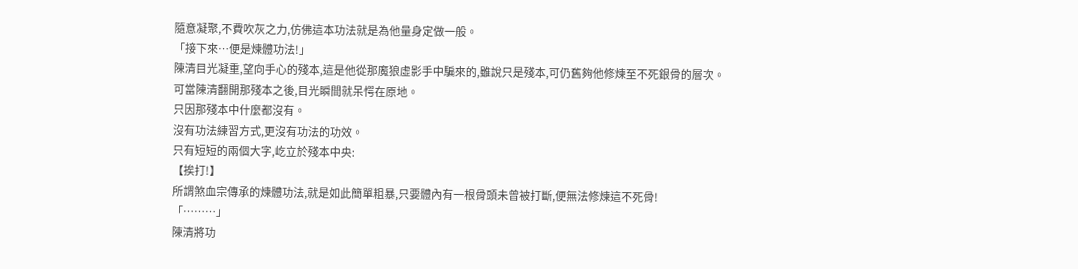隨意凝聚,不費吹灰之力,仿佛這本功法就是為他量身定做一般。
「接下來…便是煉體功法!」
陳清目光凝重,望向手心的殘本,這是他從那魔狼虛影手中騙來的,雖說只是殘本,可仍舊夠他修煉至不死銀骨的層次。
可當陳清翻開那殘本之後,目光瞬間就呆愕在原地。
只因那殘本中什麼都沒有。
沒有功法練習方式,更沒有功法的功效。
只有短短的兩個大字,屹立於殘本中央:
【挨打!】
所謂煞血宗傳承的煉體功法,就是如此簡單粗暴,只要體內有一根骨頭未曾被打斷,便無法修煉這不死骨!
「………」
陳清將功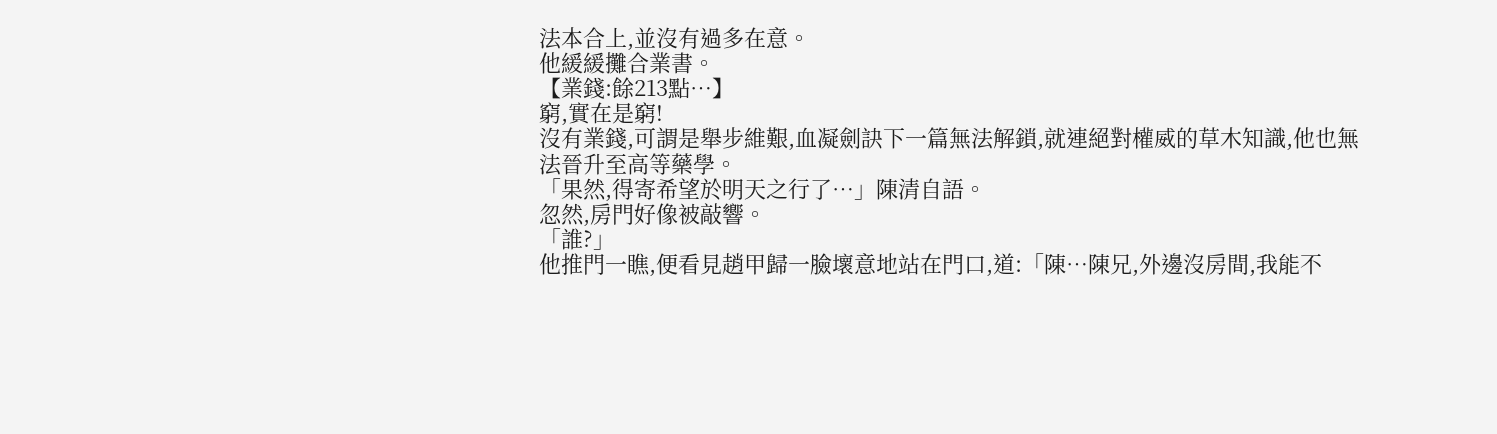法本合上,並沒有過多在意。
他緩緩攤合業書。
【業錢:餘213點…】
窮,實在是窮!
沒有業錢,可謂是舉步維艱,血凝劍訣下一篇無法解鎖,就連絕對權威的草木知識,他也無法晉升至高等藥學。
「果然,得寄希望於明天之行了…」陳清自語。
忽然,房門好像被敲響。
「誰?」
他推門一瞧,便看見趙甲歸一臉壞意地站在門口,道:「陳…陳兄,外邊沒房間,我能不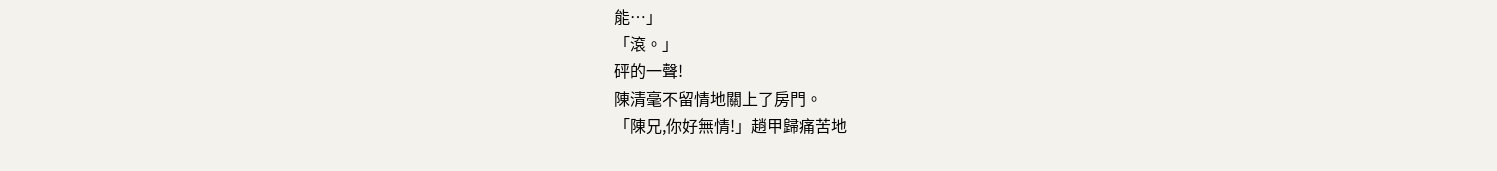能…」
「滾。」
砰的一聲!
陳清毫不留情地關上了房門。
「陳兄,你好無情!」趙甲歸痛苦地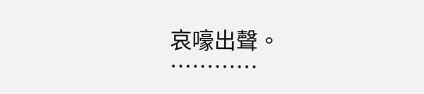哀嚎出聲。
…………